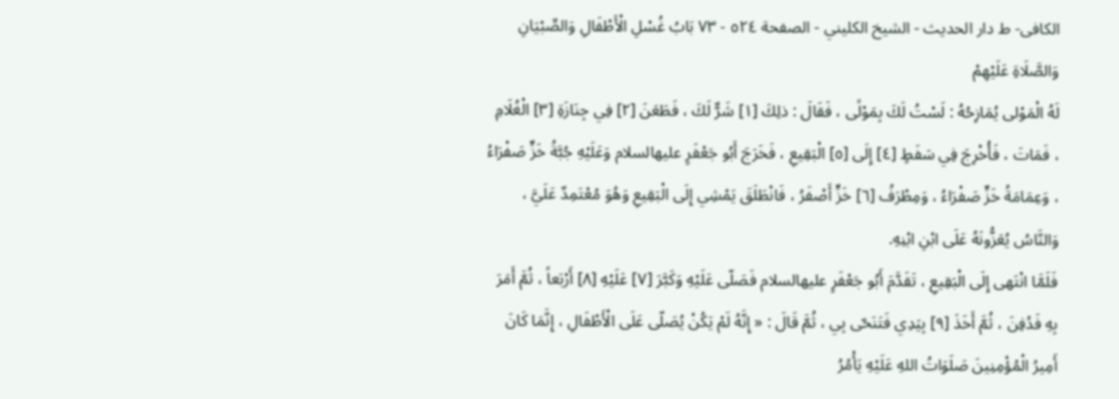الکافی- ط دار الحدیث - الشيخ الكليني - الصفحة ٥٢٤ - ٧٣ بَابُ غُسْلِ الْأَطْفَالِ وَالصِّبْيَانِ وَالصَّلَاةِ عَلَيْهِمْ
لَهُ الْمَوْلى يُمَازِحُهُ : لَسْتُ لَكَ بِمَوْلًى ، فَقَالَ : ذلِكَ [١] شَرٌّ لَكَ ، فَطَعَنَ [٢] فِي جِنَازَةِ [٣] الْغُلَامِ ، فَمَاتَ ، فَأُخْرِجَ فِي سَفَطٍ [٤] إِلَى [٥] الْبَقِيعِ ، فَخَرَجَ أَبُو جَعْفَرٍ عليهالسلام وَعَلَيْهِ جُبَّةُ خَزٍّ صَفْرَاءُ ، وَعِمَامَةُ خَزٍّ صَفْرَاءُ ، وَمِطْرَفُ [٦] خَزٍّ أَصْفَرُ ، فَانْطَلَقَ يَمْشِي إِلَى الْبَقِيعِ وَهُوَ مُعْتَمِدٌ عَلَيَّ ، وَالنَّاسُ يُعَزُّونَهُ عَلَى ابْنِ ابْنِهِ.
فَلَمَّا انْتَهى إِلَى الْبَقِيعِ ، تَقَدَّمَ أَبُو جَعْفَرٍ عليهالسلام فَصَلّى عَلَيْهِ وَكَبَّرَ [٧] عَلَيْهِ [٨] أَرْبَعاً ، ثُمَّ أَمَرَ بِهِ فَدُفِنَ ، ثُمَّ أَخَذَ [٩] بِيَدِي فَتَنَحّى بِي ، ثُمَّ قَالَ : « إِنَّهُ لَمْ يَكُنْ يُصَلّى عَلَى الْأَطْفَالِ ، إِنَّمَا كَانَ أَمِيرُ الْمُؤْمِنِينَ صَلَوَاتُ اللهِ عَلَيْهِ يَأْمُرُ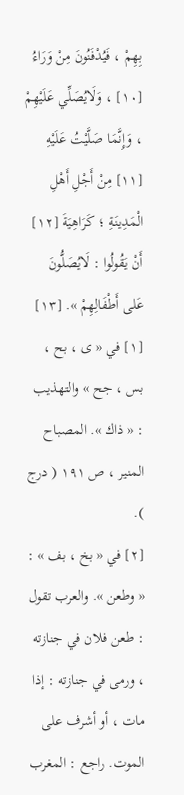بِهِمْ ، فَيُدْفَنُونَ مِنْ وَرَاءُ [١٠] ، وَلَايُصَلِّي عَلَيْهِمْ ، وَإِنَّمَا صَلَّيْتُ عَلَيْهِ [١١] مِنْ أَجْلِ أَهْلِ الْمَدِينَةِ ؛ كَرَاهِيَةَ [١٢] أَنْ يَقُولُوا : لَايُصَلُّونَ عَلى أَطْفَالِهِمْ ». [١٣]
[١] في « ى ، بح ، بس ، جح » والتهذيب : « ذاك ». المصباح المنير ، ص ١٩١ ( درج ).
[٢] في « بخ ، بف » : « وطعن ». والعرب تقول : طعن فلان في جنازته ، ورمى في جنازته : إذا مات ، أو أشرف على الموت. راجع : المغرب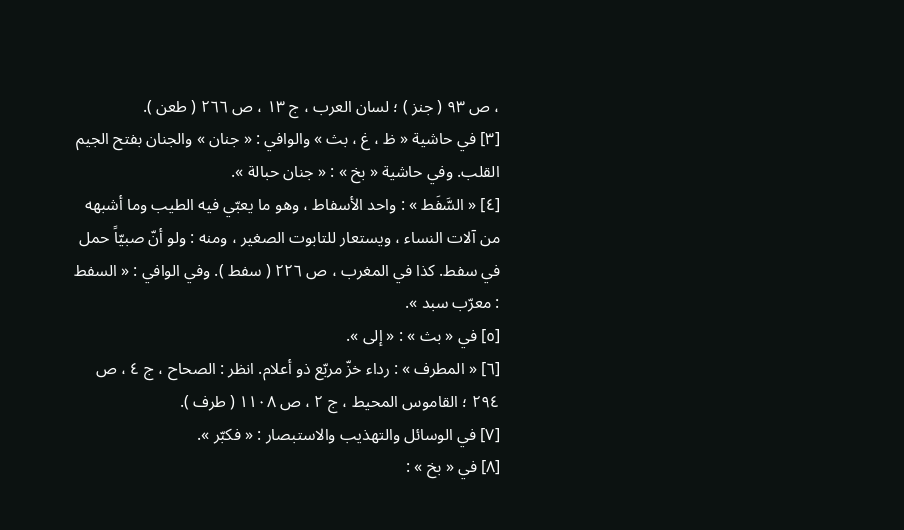، ص ٩٣ ( جنز ) ؛ لسان العرب ، ج ١٣ ، ص ٢٦٦ ( طعن ).
[٣] في حاشية « ظ ، غ ، بث » والوافي : « جنان » والجنان بفتح الجيم القلب. وفي حاشية « بخ » : « جنان حبالة ».
[٤] « السَّفَط » : واحد الأسفاط ، وهو ما يعبّي فيه الطيب وما أشبهه من آلات النساء ، ويستعار للتابوت الصغير ، ومنه : ولو أنّ صبيّاً حمل في سفط. كذا في المغرب ، ص ٢٢٦ ( سفط ). وفي الوافي : « السفط : معرّب سبد ».
[٥] في « بث » : « إلى ».
[٦] « المطرف » : رداء خزّ مربّع ذو أعلام. انظر : الصحاح ، ج ٤ ، ص ٢٩٤ ؛ القاموس المحيط ، ج ٢ ، ص ١١٠٨ ( طرف ).
[٧] في الوسائل والتهذيب والاستبصار : « فكبّر ».
[٨] في « بخ » :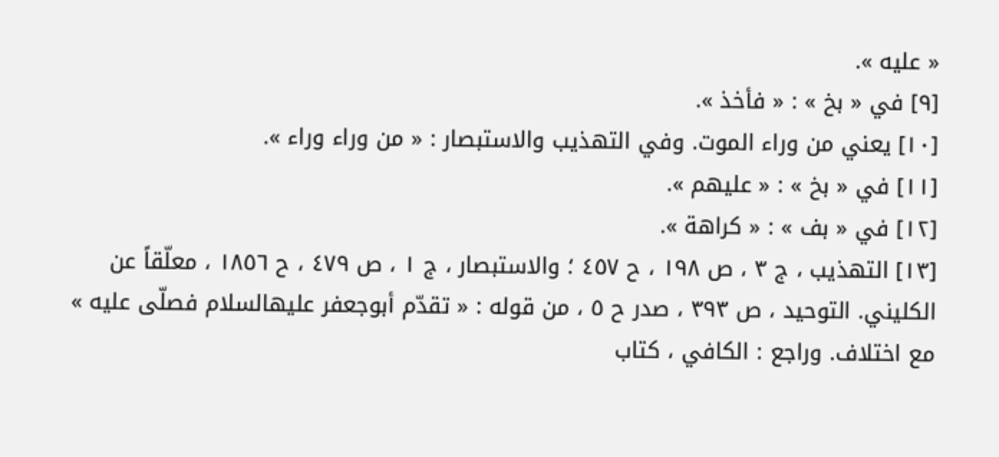« عليه ».
[٩] في « بخ » : « فأخذ ».
[١٠] يعني من وراء الموت. وفي التهذيب والاستبصار : « من وراء وراء ».
[١١] في « بخ » : « عليهم ».
[١٢] في « بف » : « كراهة ».
[١٣] التهذيب ، ج ٣ ، ص ١٩٨ ، ح ٤٥٧ ؛ والاستبصار ، ج ١ ، ص ٤٧٩ ، ح ١٨٥٦ ، معلّقاً عن الكليني. التوحيد ، ص ٣٩٣ ، صدر ح ٥ ، من قوله : « تقدّم أبوجعفر عليهالسلام فصلّى عليه » مع اختلاف. وراجع : الكافي ، كتاب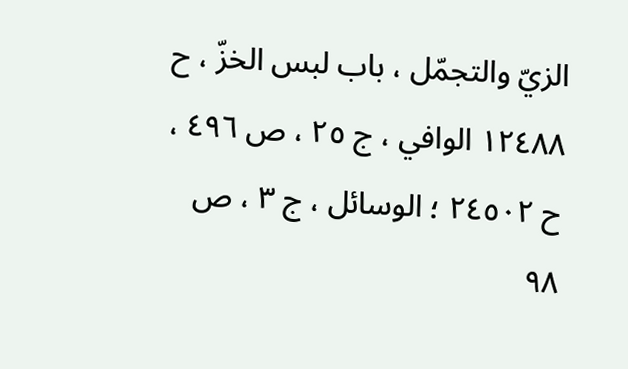الزيّ والتجمّل ، باب لبس الخزّ ، ح ١٢٤٨٨ الوافي ، ج ٢٥ ، ص ٤٩٦ ، ح ٢٤٥٠٢ ؛ الوسائل ، ج ٣ ، ص ٩٨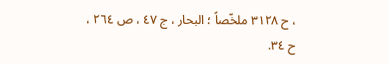، ح ٣١٢٨ ملخّصاً ؛ البحار ، ج ٤٧ ، ص ٢٦٤ ، ح ٣٤.